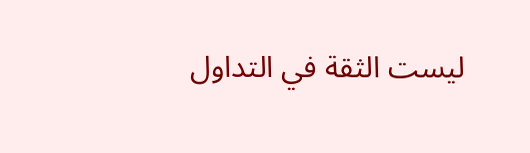ليست الثقة في التداول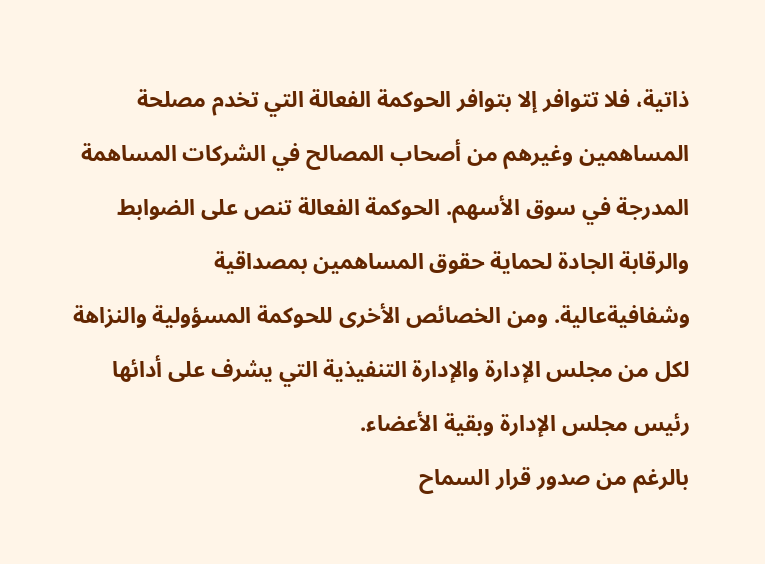ذاتية، فلا تتوافر إلا بتوافر الحوكمة الفعالة التي تخدم مصلحة المساهمين وغيرهم من أصحاب المصالح في الشركات المساهمة المدرجة في سوق الأسهم. الحوكمة الفعالة تنص على الضوابط والرقابة الجادة لحماية حقوق المساهمين بمصداقية وشفافيةعالية. ومن الخصائص الأخرى للحوكمة المسؤولية والنزاهة لكل من مجلس الإدارة والإدارة التنفيذية التي يشرف على أدائها رئيس مجلس الإدارة وبقية الأعضاء.
بالرغم من صدور قرار السماح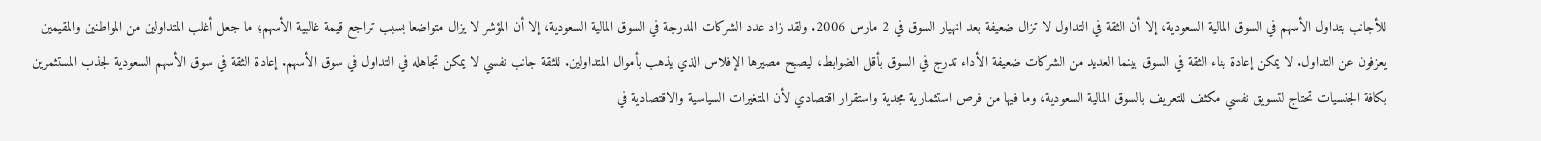للأجانب بتداول الأسهم في السوق المالية السعودية، إلا أن الثقة في التداول لا تزال ضعيفة بعد انهيار السوق في 2 مارس 2006. ولقد زاد عدد الشركات المدرجة في السوق المالية السعودية، إلا أن المؤشر لا يزال متواضعا بسبب تراجع قيمة غالبية الأسهم؛ ما جعل أغلب المتداولين من المواطنين والمقيمين يعزفون عن التداول. لا يمكن إعادة بناء الثقة في السوق بينما العديد من الشركات ضعيفة الأداء تدرج في السوق بأقل الضوابط، ليصبح مصيرها الإفلاس الذي يذهب بأموال المتداولين. للثقة جانب نفسي لا يمكن تجاهله في التداول في سوق الأسهم. إعادة الثقة في سوق الأسهم السعودية لجذب المستثمرين بكافة الجنسيات تحتاج لتسويق نفسي مكثف للتعريف بالسوق المالية السعودية، وما فيها من فرص استثمارية مجدية واستقرار اقتصادي لأن المتغيرات السياسية والاقتصادية في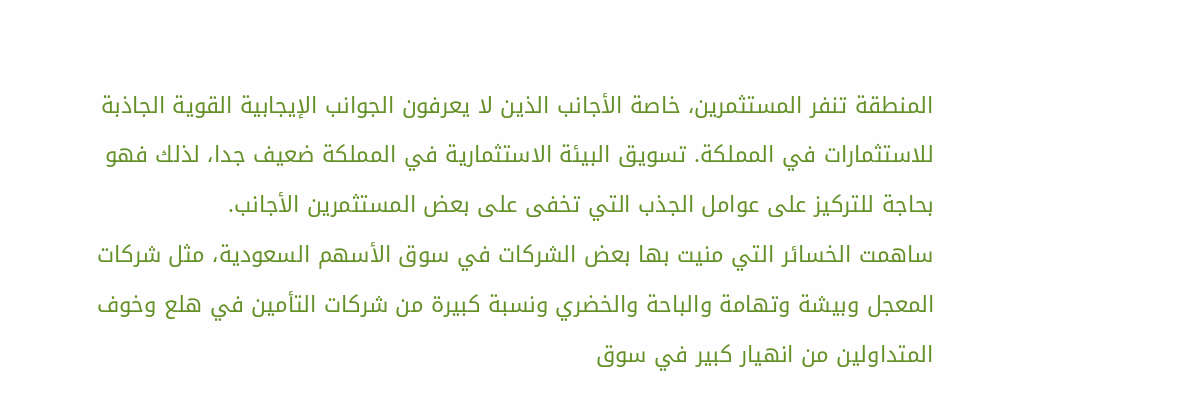المنطقة تنفر المستثمرين، خاصة الأجانب الذين لا يعرفون الجوانب الإيجابية القوية الجاذبة للاستثمارات في المملكة. تسويق البيئة الاستثمارية في المملكة ضعيف جدا، لذلك فهو بحاجة للتركيز على عوامل الجذب التي تخفى على بعض المستثمرين الأجانب.
ساهمت الخسائر التي منيت بها بعض الشركات في سوق الأسهم السعودية، مثل شركات المعجل وبيشة وتهامة والباحة والخضري ونسبة كبيرة من شركات التأمين في هلع وخوف المتداولين من انهيار كبير في سوق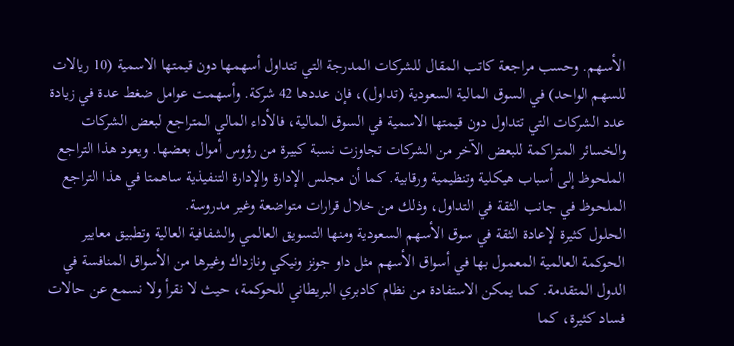الأسهم. وحسب مراجعة كاتب المقال للشركات المدرجة التي تتداول أسهمها دون قيمتها الاسمية (10 ريالات للسهم الواحد) في السوق المالية السعودية (تداول)، فإن عددها 42 شركة. وأسهمت عوامل ضغط عدة في زيادة عدد الشركات التي تتداول دون قيمتها الاسمية في السوق المالية، فالأداء المالي المتراجع لبعض الشركات والخسائر المتراكمة للبعض الآخر من الشركات تجاوزت نسبة كبيرة من رؤوس أموال بعضها. ويعود هذا التراجع الملحوظ إلى أسباب هيكلية وتنظيمية ورقابية. كما أن مجلس الإدارة والإدارة التنفيذية ساهمتا في هذا التراجع الملحوظ في جانب الثقة في التداول، وذلك من خلال قرارات متواضعة وغير مدروسة.
الحلول كثيرة لإعادة الثقة في سوق الأسهم السعودية ومنها التسويق العالمي والشفافية العالية وتطبيق معايير الحوكمة العالمية المعمول بها في أسواق الأسهم مثل داو جونز ونيكي ونازداك وغيرها من الأسواق المنافسة في الدول المتقدمة. كما يمكن الاستفادة من نظام كادبري البريطاني للحوكمة، حيث لا نقرأ ولا نسمع عن حالات فساد كثيرة، كما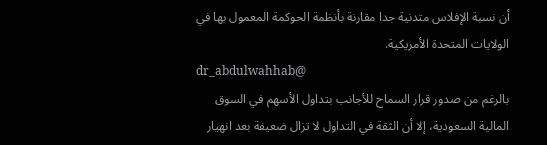أن نسبة الإفلاس متدنية جدا مقارنة بأنظمة الحوكمة المعمول بها في الولايات المتحدة الأمريكية.
dr_abdulwahhab@
بالرغم من صدور قرار السماح للأجانب بتداول الأسهم في السوق المالية السعودية، إلا أن الثقة في التداول لا تزال ضعيفة بعد انهيار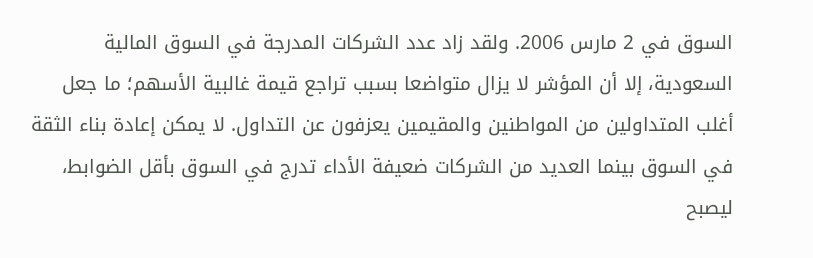السوق في 2 مارس 2006. ولقد زاد عدد الشركات المدرجة في السوق المالية السعودية، إلا أن المؤشر لا يزال متواضعا بسبب تراجع قيمة غالبية الأسهم؛ ما جعل أغلب المتداولين من المواطنين والمقيمين يعزفون عن التداول. لا يمكن إعادة بناء الثقة في السوق بينما العديد من الشركات ضعيفة الأداء تدرج في السوق بأقل الضوابط، ليصبح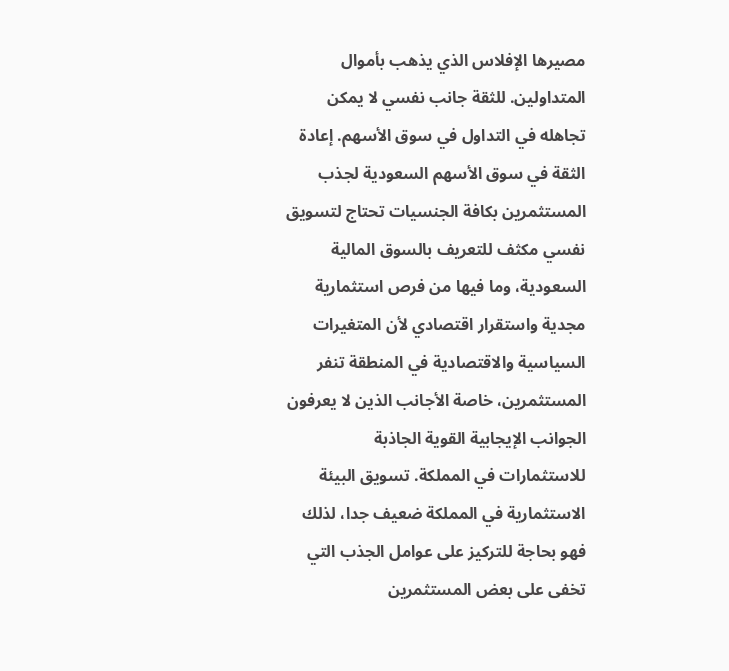مصيرها الإفلاس الذي يذهب بأموال المتداولين. للثقة جانب نفسي لا يمكن تجاهله في التداول في سوق الأسهم. إعادة الثقة في سوق الأسهم السعودية لجذب المستثمرين بكافة الجنسيات تحتاج لتسويق نفسي مكثف للتعريف بالسوق المالية السعودية، وما فيها من فرص استثمارية مجدية واستقرار اقتصادي لأن المتغيرات السياسية والاقتصادية في المنطقة تنفر المستثمرين، خاصة الأجانب الذين لا يعرفون الجوانب الإيجابية القوية الجاذبة للاستثمارات في المملكة. تسويق البيئة الاستثمارية في المملكة ضعيف جدا، لذلك فهو بحاجة للتركيز على عوامل الجذب التي تخفى على بعض المستثمرين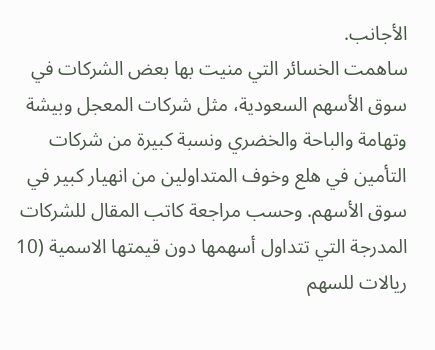الأجانب.
ساهمت الخسائر التي منيت بها بعض الشركات في سوق الأسهم السعودية، مثل شركات المعجل وبيشة وتهامة والباحة والخضري ونسبة كبيرة من شركات التأمين في هلع وخوف المتداولين من انهيار كبير في سوق الأسهم. وحسب مراجعة كاتب المقال للشركات المدرجة التي تتداول أسهمها دون قيمتها الاسمية (10 ريالات للسهم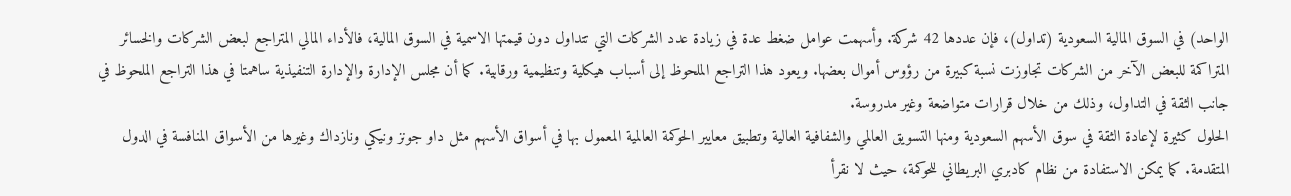الواحد) في السوق المالية السعودية (تداول)، فإن عددها 42 شركة. وأسهمت عوامل ضغط عدة في زيادة عدد الشركات التي تتداول دون قيمتها الاسمية في السوق المالية، فالأداء المالي المتراجع لبعض الشركات والخسائر المتراكمة للبعض الآخر من الشركات تجاوزت نسبة كبيرة من رؤوس أموال بعضها. ويعود هذا التراجع الملحوظ إلى أسباب هيكلية وتنظيمية ورقابية. كما أن مجلس الإدارة والإدارة التنفيذية ساهمتا في هذا التراجع الملحوظ في جانب الثقة في التداول، وذلك من خلال قرارات متواضعة وغير مدروسة.
الحلول كثيرة لإعادة الثقة في سوق الأسهم السعودية ومنها التسويق العالمي والشفافية العالية وتطبيق معايير الحوكمة العالمية المعمول بها في أسواق الأسهم مثل داو جونز ونيكي ونازداك وغيرها من الأسواق المنافسة في الدول المتقدمة. كما يمكن الاستفادة من نظام كادبري البريطاني للحوكمة، حيث لا نقرأ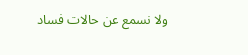ولا نسمع عن حالات فساد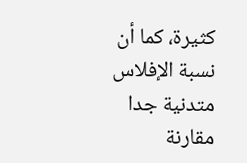كثيرة، كما أن نسبة الإفلاس متدنية جدا مقارنة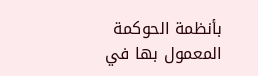بأنظمة الحوكمة المعمول بها في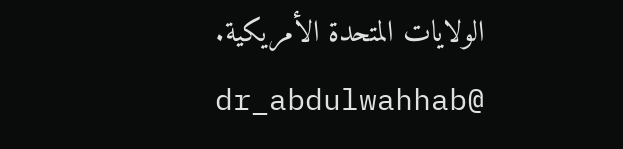الولايات المتحدة الأمريكية.
dr_abdulwahhab@